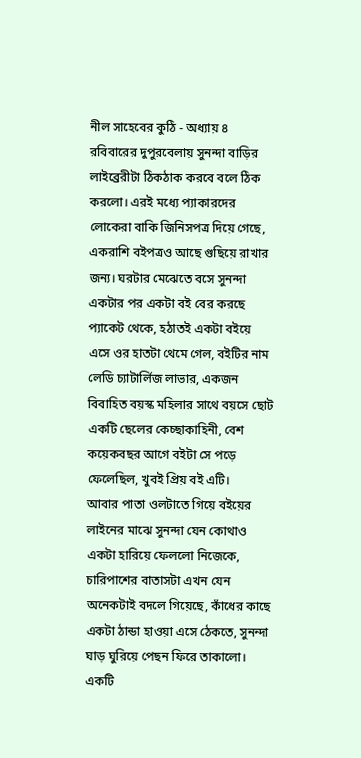নীল সাহেবের কুঠি - অধ্যায় ৪
রবিবারের দুপুরবেলায় সুনন্দা বাড়ির লাইব্রেরীটা ঠিকঠাক করবে বলে ঠিক করলো। এরই মধ্যে প্যাকারদের লোকেরা বাকি জিনিসপত্র দিয়ে গেছে, একরাশি বইপত্রও আছে গুছিয়ে রাখার জন্য। ঘরটার মেঝেতে বসে সুনন্দা একটার পর একটা বই বের করছে প্যাকেট থেকে, হঠাতই একটা বইয়ে এসে ওর হাতটা থেমে গেল, বইটির নাম লেডি চ্যাটার্লিজ লাভার, একজন বিবাহিত বয়স্ক মহিলার সাথে বয়সে ছোট একটি ছেলের কেচ্ছাকাহিনী, বেশ কয়েকবছর আগে বইটা সে পড়ে ফেলেছিল, খুবই প্রিয় বই এটি।
আবার পাতা ওলটাতে গিয়ে বইয়ের লাইনের মাঝে সুনন্দা যেন কোথাও একটা হারিয়ে ফেললো নিজেকে, চারিপাশের বাতাসটা এখন যেন অনেকটাই বদলে গিয়েছে, কাঁধের কাছে একটা ঠান্ডা হাওয়া এসে ঠেকতে, সুনন্দা ঘাড় ঘুরিয়ে পেছন ফিরে তাকালো। একটি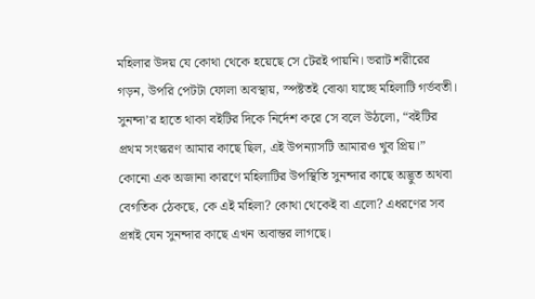মহিলার উদয় যে কোথা থেকে হয়েছে সে টেরই পায়নি। ভরাট শরীরের গড়ন, উপরি পেটটা ফোলা অবস্থায়, স্পষ্টতই বোঝা যাচ্ছে মহিলাটি গর্ভবতী। সুনন্দা’র হাতে থাকা বইটির দিকে নির্দেশ করে সে বলে উঠলো, “বইটির প্রথম সংস্করণ আমার কাছে ছিল, এই উপন্যাসটি আমারও খুব প্রিয়।”
কোনো এক অজানা কারণে মহিলাটির উপস্থিতি সুনন্দার কাছে অদ্ভুত অথবা বেগতিক ঠেকছে, কে এই মহিলা? কোথা থেকেই বা এলো? এধরণের সব প্রশ্নই যেন সুনন্দার কাছে এখন অবান্তর লাগছে।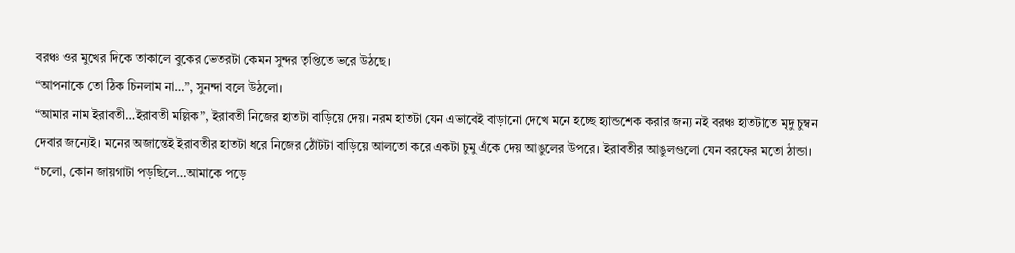বরঞ্চ ওর মুখের দিকে তাকালে বুকের ভেতরটা কেমন সুন্দর তৃপ্তিতে ভরে উঠছে।
“আপনাকে তো ঠিক চিনলাম না…”, সুনন্দা বলে উঠলো।
“আমার নাম ইরাবতী…ইরাবতী মল্লিক”, ইরাবতী নিজের হাতটা বাড়িয়ে দেয়। নরম হাতটা যেন এভাবেই বাড়ানো দেখে মনে হচ্ছে হ্যান্ডশেক করার জন্য নই বরঞ্চ হাতটাতে মৃদু চুম্বন দেবার জন্যেই। মনের অজান্তেই ইরাবতীর হাতটা ধরে নিজের ঠোঁটটা বাড়িয়ে আলতো করে একটা চুমু এঁকে দেয় আঙুলের উপরে। ইরাবতীর আঙুলগুলো যেন বরফের মতো ঠান্ডা।
“চলো, কোন জায়গাটা পড়ছিলে…আমাকে পড়ে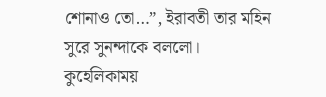শোনাও তো…”, ইরাবতী তার মহিন সুরে সুনন্দাকে বললো।
কুহেলিকাময়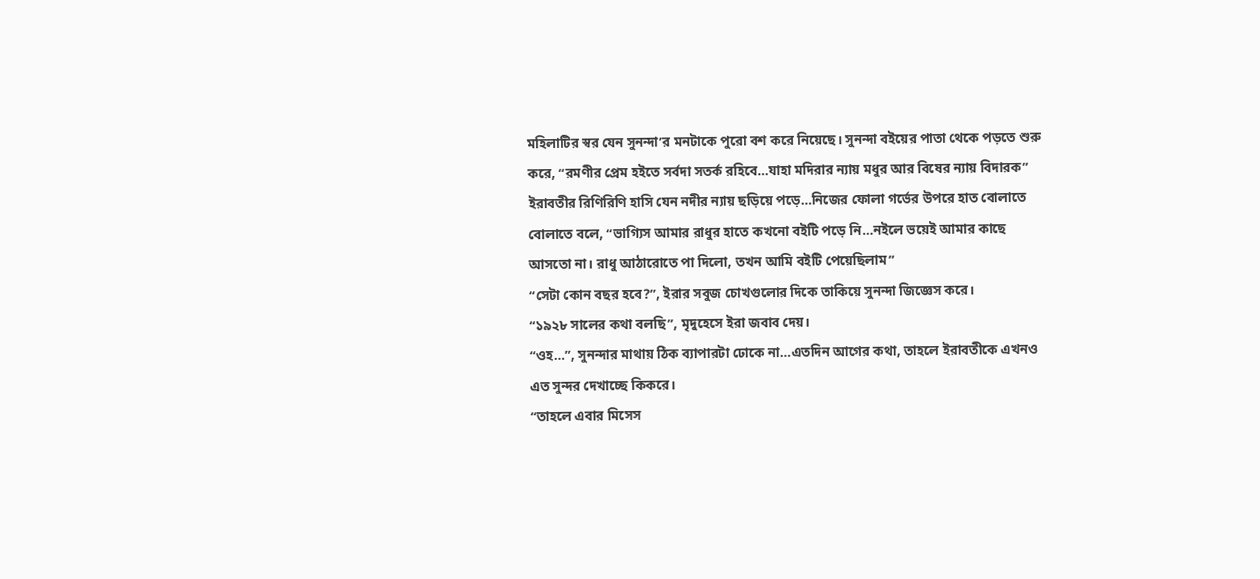মহিলাটির স্বর যেন সুনন্দা’র মনটাকে পুরো বশ করে নিয়েছে। সুনন্দা বইয়ের পাতা থেকে পড়তে শুরু করে, “রমণীর প্রেম হইতে সর্বদা সতর্ক রহিবে…যাহা মদিরার ন্যায় মধুর আর বিষের ন্যায় বিদারক”
ইরাবতীর রিণিরিণি হাসি যেন নদীর ন্যায় ছড়িয়ে পড়ে…নিজের ফোলা গর্ভের উপরে হাত বোলাতে বোলাতে বলে, “ভাগ্যিস আমার রাধুর হাতে কখনো বইটি পড়ে নি…নইলে ভয়েই আমার কাছে আসতো না। রাধু আঠারোতে পা দিলো, তখন আমি বইটি পেয়েছিলাম”
“সেটা কোন বছর হবে?”, ইরার সবুজ চোখগুলোর দিকে তাকিয়ে সুনন্দা জিজ্ঞেস করে।
“১৯২৮ সালের কথা বলছি”, মৃদুহেসে ইরা জবাব দেয়।
“ওহ…”, সুনন্দার মাথায় ঠিক ব্যাপারটা ঢোকে না…এতদিন আগের কথা, তাহলে ইরাবতীকে এখনও এত সুন্দর দেখাচ্ছে কিকরে।
“তাহলে এবার মিসেস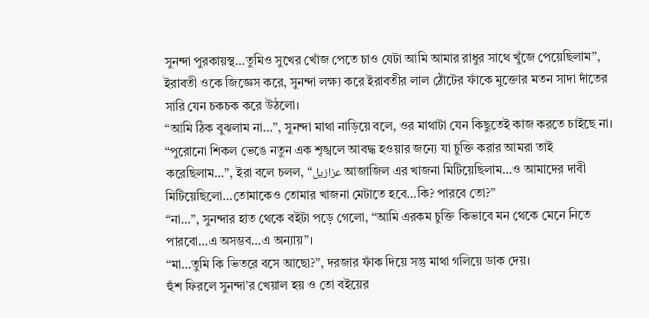সুনন্দা পুরকায়স্থ…তুমিও সুখের খোঁজ পেতে চাও যেটা আমি আমার রাধুর সাথে খুঁজে পেয়েছিলাম”, ইরাবতী ওকে জিজ্ঞেস করে, সুনন্দা লক্ষ্য করে ইরাবতীর লাল ঠোঁটের ফাঁকে মুক্তোর মতন সাদা দাঁতের সারি যেন চকচক করে উঠলো।
“আমি ঠিক বুঝলাম না…”, সুনন্দা মাথা নাড়িয়ে বলে, ওর মাথাটা যেন কিছুতেই কাজ করতে চাইছে না।
“পুরোনো শিকল ভেঙে নতুন এক শৃঙ্খলে আবদ্ধ হওয়ার জন্যে যা চুক্তি করার আমরা তাই করেছিলাম…”, ইরা বলে চলল, “عزازيل আজাজিল এর খাজনা মিটিয়েছিলাম…ও আমাদের দাবী মিটিয়েছিলো…তোমাকেও তোমার খাজনা মেটাতে হবে…কি? পারবে তো?”
“না…”, সুনন্দার হাত থেকে বইটা পড়ে গেলো, “আমি এরকম চুক্তি কিভাবে মন থেকে মেনে নিতে পারবো…এ অসম্ভব…এ অন্যায়”।
“মা…তুমি কি ভিতরে বসে আছো?”, দরজার ফাঁক দিয়ে সন্তু মাথা গলিয়ে ডাক দেয়।
হুঁশ ফিরলে সুনন্দা’র খেয়াল হয় ও তো বইয়ের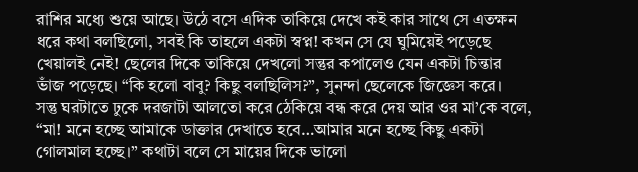রাশির মধ্যে শুয়ে আছে। উঠে বসে এদিক তাকিয়ে দেখে কই কার সাথে সে এতক্ষন ধরে কথা বলছিলো, সবই কি তাহলে একটা স্বপ্ন! কখন সে যে ঘুমিয়েই পড়েছে খেয়ালই নেই! ছেলের দিকে তাকিয়ে দেখলো সন্তুর কপালেও যেন একটা চিন্তার ভাঁজ পড়েছে। “কি হলো বাবু? কিছু বলছিলিস?”, সুনন্দা ছেলেকে জিজ্ঞেস করে।
সন্তু ঘরটাতে ঢুকে দরজাটা আলতো করে ঠেকিয়ে বন্ধ করে দেয় আর ওর মা’কে বলে, “মা! মনে হচ্ছে আমাকে ডাক্তার দেখাতে হবে…আমার মনে হচ্ছে কিছু একটা গোলমাল হচ্ছে।” কথাটা বলে সে মায়ের দিকে ভালো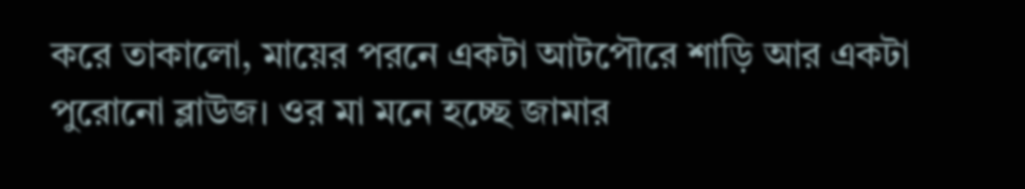করে তাকালো, মায়ের পরনে একটা আটপৌরে শাড়ি আর একটা পুরোনো ব্লাউজ। ওর মা মনে হচ্ছে জামার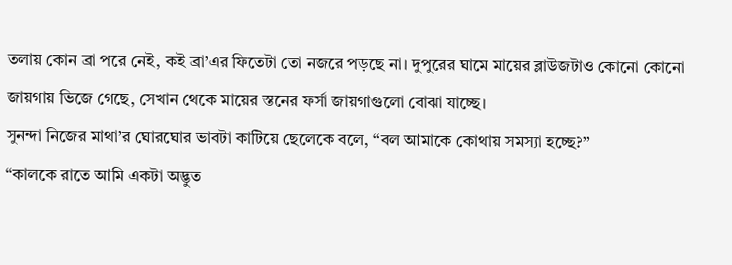তলায় কোন ব্রা পরে নেই, কই ব্রা’এর ফিতেটা তো নজরে পড়ছে না। দুপুরের ঘামে মায়ের ব্লাউজটাও কোনো কোনো জায়গায় ভিজে গেছে, সেখান থেকে মায়ের স্তনের ফর্সা জায়গাগুলো বোঝা যাচ্ছে।
সুনন্দা নিজের মাথা’র ঘোরঘোর ভাবটা কাটিয়ে ছেলেকে বলে, “বল আমাকে কোথায় সমস্যা হচ্ছে?”
“কালকে রাতে আমি একটা অদ্ভুত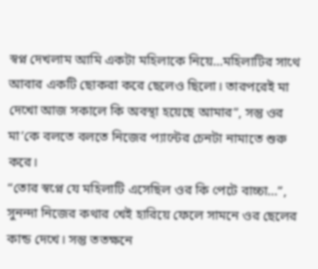স্বপ্ন দেখলাম আমি একটা মহিলাকে নিয়ে…মহিলাটির সাথে আবার একটি ছোকরা করে ছেলেও ছিলো। তারপরেই মা দেখো আজ সকালে কি অবস্থা হয়েছে আমার”, সন্তু ওর মা’কে বলতে বলতে নিজের প্যান্টের চেনটা নামাতে শুরু করে।
“তোর স্বপ্নে যে মহিলাটি এসেছিল ওর কি পেটে বাচ্চা…”, সুনন্দা নিজের কথার খেই হারিয়ে ফেলে সামনে ওর ছেলের কান্ড দেখে। সন্তু ততক্ষনে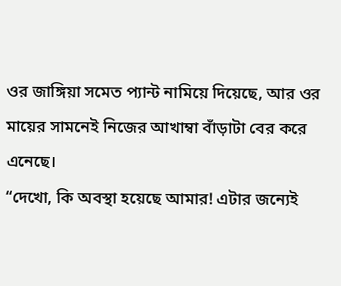ওর জাঙ্গিয়া সমেত প্যান্ট নামিয়ে দিয়েছে, আর ওর মায়ের সামনেই নিজের আখাম্বা বাঁড়াটা বের করে এনেছে।
“দেখো, কি অবস্থা হয়েছে আমার! এটার জন্যেই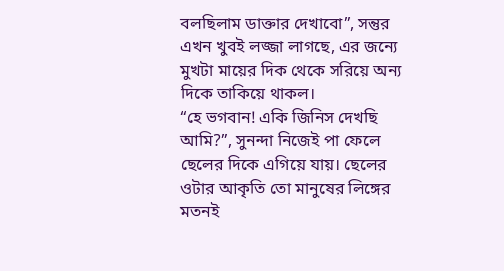বলছিলাম ডাক্তার দেখাবো”, সন্তুর এখন খুবই লজ্জা লাগছে, এর জন্যে মুখটা মায়ের দিক থেকে সরিয়ে অন্য দিকে তাকিয়ে থাকল।
“হে ভগবান! একি জিনিস দেখছি আমি?”, সুনন্দা নিজেই পা ফেলে ছেলের দিকে এগিয়ে যায়। ছেলের ওটার আকৃতি তো মানুষের লিঙ্গের মতনই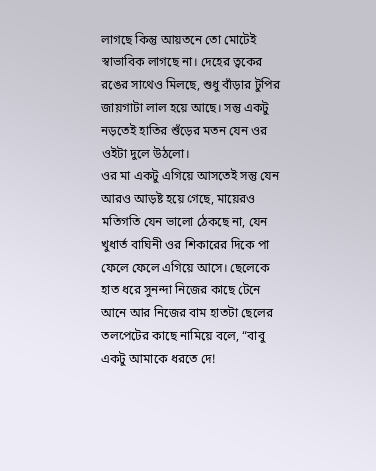লাগছে কিন্তু আয়তনে তো মোটেই স্বাভাবিক লাগছে না। দেহের ত্বকের রঙের সাথেও মিলছে, শুধু বাঁড়ার টুপির জায়গাটা লাল হয়ে আছে। সন্তু একটু নড়তেই হাতির শুঁড়ের মতন যেন ওর ওইটা দুলে উঠলো।
ওর মা একটু এগিয়ে আসতেই সন্তু যেন আরও আড়ষ্ট হয়ে গেছে, মায়েরও মতিগতি যেন ভালো ঠেকছে না, যেন খুধার্ত বাঘিনী ওর শিকারের দিকে পা ফেলে ফেলে এগিয়ে আসে। ছেলেকে হাত ধরে সুনন্দা নিজের কাছে টেনে আনে আর নিজের বাম হাতটা ছেলের তলপেটের কাছে নামিয়ে বলে, “বাবু একটু আমাকে ধরতে দে!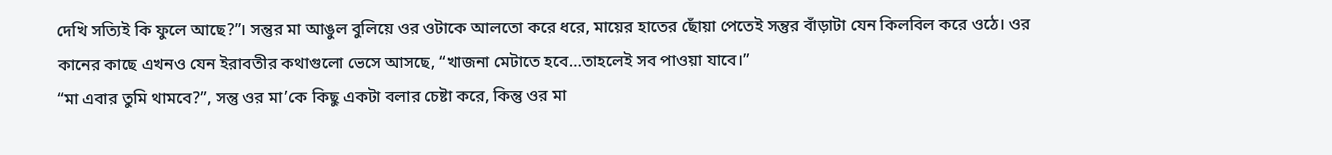দেখি সত্যিই কি ফুলে আছে?”। সন্তুর মা আঙুল বুলিয়ে ওর ওটাকে আলতো করে ধরে, মায়ের হাতের ছোঁয়া পেতেই সন্তুর বাঁড়াটা যেন কিলবিল করে ওঠে। ওর কানের কাছে এখনও যেন ইরাবতীর কথাগুলো ভেসে আসছে, “খাজনা মেটাতে হবে…তাহলেই সব পাওয়া যাবে।”
“মা এবার তুমি থামবে?”, সন্তু ওর মা’কে কিছু একটা বলার চেষ্টা করে, কিন্তু ওর মা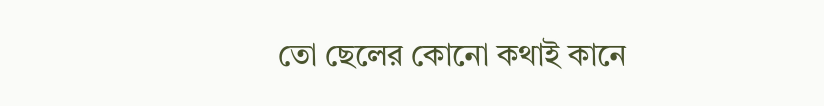তো ছেলের কোনো কথাই কানে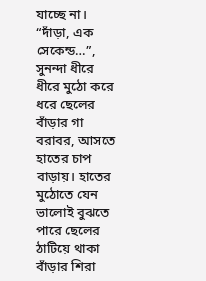যাচ্ছে না।
“দাঁড়া, এক সেকেন্ড…”, সুনন্দা ধীরে ধীরে মুঠো করে ধরে ছেলের বাঁড়ার গা বরাবর, আসতে হাতের চাপ বাড়ায়। হাতের মুঠোতে যেন ভালোই বুঝতে পারে ছেলের ঠাটিয়ে থাকা বাঁড়ার শিরা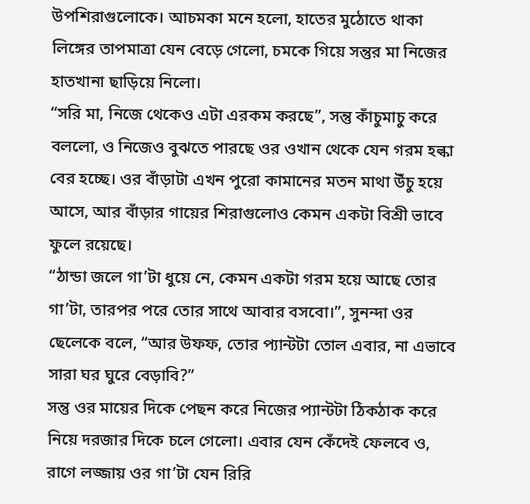উপশিরাগুলোকে। আচমকা মনে হলো, হাতের মুঠোতে থাকা লিঙ্গের তাপমাত্রা যেন বেড়ে গেলো, চমকে গিয়ে সন্তুর মা নিজের হাতখানা ছাড়িয়ে নিলো।
“সরি মা, নিজে থেকেও এটা এরকম করছে”, সন্তু কাঁচুমাচু করে বললো, ও নিজেও বুঝতে পারছে ওর ওখান থেকে যেন গরম হল্কা বের হচ্ছে। ওর বাঁড়াটা এখন পুরো কামানের মতন মাথা উঁচু হয়ে আসে, আর বাঁড়ার গায়ের শিরাগুলোও কেমন একটা বিশ্রী ভাবে ফুলে রয়েছে।
“ঠান্ডা জলে গা’টা ধুয়ে নে, কেমন একটা গরম হয়ে আছে তোর গা’টা, তারপর পরে তোর সাথে আবার বসবো।”, সুনন্দা ওর ছেলেকে বলে, “আর উফফ, তোর প্যান্টটা তোল এবার, না এভাবে সারা ঘর ঘুরে বেড়াবি?”
সন্তু ওর মায়ের দিকে পেছন করে নিজের প্যান্টটা ঠিকঠাক করে নিয়ে দরজার দিকে চলে গেলো। এবার যেন কেঁদেই ফেলবে ও, রাগে লজ্জায় ওর গা’টা যেন রিরি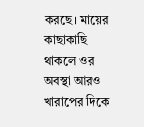করছে। মায়ের কাছাকাছি থাকলে ওর অবস্থা আরও খারাপের দিকে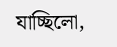যাচ্ছিলো,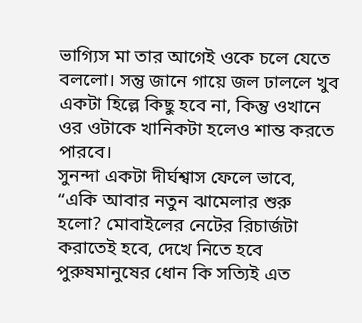ভাগ্যিস মা তার আগেই ওকে চলে যেতে বললো। সন্তু জানে গায়ে জল ঢাললে খুব একটা হিল্লে কিছু হবে না, কিন্তু ওখানে ওর ওটাকে খানিকটা হলেও শান্ত করতে পারবে।
সুনন্দা একটা দীর্ঘশ্বাস ফেলে ভাবে, “একি আবার নতুন ঝামেলার শুরু হলো? মোবাইলের নেটের রিচার্জটা করাতেই হবে, দেখে নিতে হবে পুরুষমানুষের ধোন কি সত্যিই এত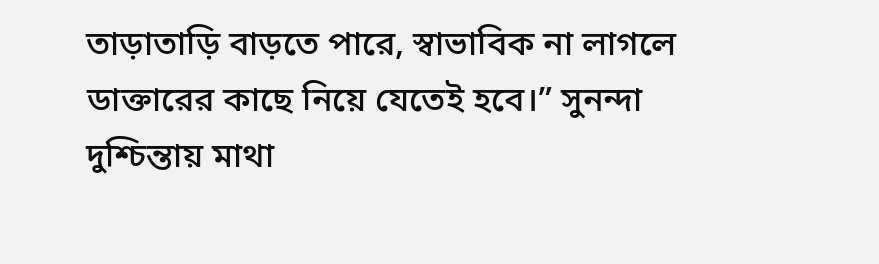তাড়াতাড়ি বাড়তে পারে, স্বাভাবিক না লাগলে ডাক্তারের কাছে নিয়ে যেতেই হবে।” সুনন্দা দুশ্চিন্তায় মাথা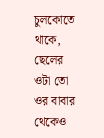চুলকোতে থাকে, ছেলের ওটা তো ওর বাবার থেকেও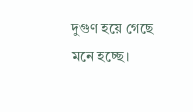দুগুণ হয়ে গেছে মনে হচ্ছে।